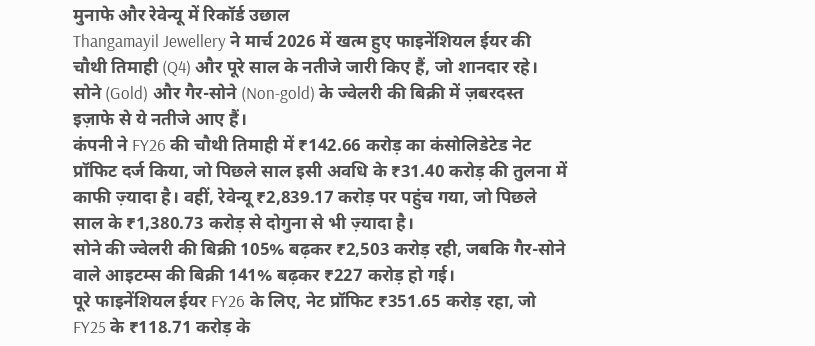मुनाफे और रेवेन्यू में रिकॉर्ड उछाल
Thangamayil Jewellery ने मार्च 2026 में खत्म हुए फाइनेंशियल ईयर की चौथी तिमाही (Q4) और पूरे साल के नतीजे जारी किए हैं, जो शानदार रहे। सोने (Gold) और गैर-सोने (Non-gold) के ज्वेलरी की बिक्री में ज़बरदस्त इज़ाफे से ये नतीजे आए हैं।
कंपनी ने FY26 की चौथी तिमाही में ₹142.66 करोड़ का कंसोलिडेटेड नेट प्रॉफिट दर्ज किया, जो पिछले साल इसी अवधि के ₹31.40 करोड़ की तुलना में काफी ज़्यादा है। वहीं, रेवेन्यू ₹2,839.17 करोड़ पर पहुंच गया, जो पिछले साल के ₹1,380.73 करोड़ से दोगुना से भी ज़्यादा है।
सोने की ज्वेलरी की बिक्री 105% बढ़कर ₹2,503 करोड़ रही, जबकि गैर-सोने वाले आइटम्स की बिक्री 141% बढ़कर ₹227 करोड़ हो गई।
पूरे फाइनेंशियल ईयर FY26 के लिए, नेट प्रॉफिट ₹351.65 करोड़ रहा, जो FY25 के ₹118.71 करोड़ के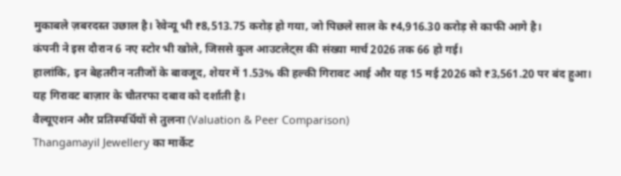मुकाबले ज़बरदस्त उछाल है। रेवेन्यू भी ₹8,513.75 करोड़ हो गया, जो पिछले साल के ₹4,916.30 करोड़ से काफी आगे है।
कंपनी ने इस दौरान 6 नए स्टोर भी खोले, जिससे कुल आउटलेट्स की संख्या मार्च 2026 तक 66 हो गई।
हालांकि, इन बेहतरीन नतीजों के बावजूद, शेयर में 1.53% की हल्की गिरावट आई और यह 15 मई 2026 को ₹3,561.20 पर बंद हुआ। यह गिरावट बाज़ार के चौतरफा दबाव को दर्शाती है।
वैल्यूएशन और प्रतिस्पर्धियों से तुलना (Valuation & Peer Comparison)
Thangamayil Jewellery का मार्केट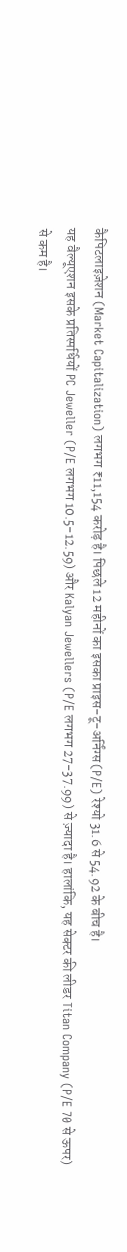कैपिटलाइज़ेशन (Market Capitalization) लगभग ₹11,154 करोड़ है। पिछले 12 महीनों का इसका प्राइस-टू-अर्निंग्स (P/E) रेश्यो 31.6 से 54.92 के बीच है।
यह वैल्यूएशन इसके प्रतिस्पर्धियों PC Jeweller (P/E लगभग 10.5-12.59) और Kalyan Jewellers (P/E लगभग 27-37.99) से ज़्यादा है। हालांकि, यह सेक्टर की लीडर Titan Company (P/E 70 से ऊपर) से कम है।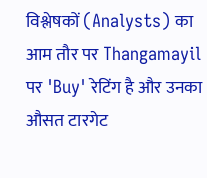विश्लेषकों (Analysts) का आम तौर पर Thangamayil पर 'Buy' रेटिंग है और उनका औसत टारगेट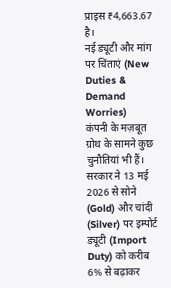प्राइस ₹4,663.67 है।
नई ड्यूटी और मांग पर चिंताएं (New Duties & Demand Worries)
कंपनी के मज़बूत ग्रोथ के सामने कुछ चुनौतियां भी हैं। सरकार ने 13 मई 2026 से सोने (Gold) और चांदी (Silver) पर इम्पोर्ट ड्यूटी (Import Duty) को करीब 6% से बढ़ाकर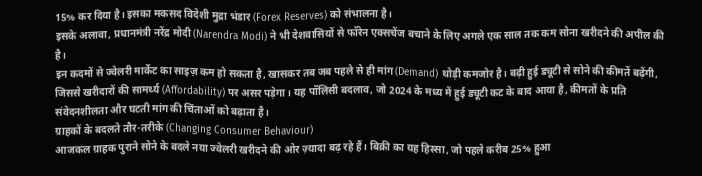15% कर दिया है। इसका मकसद विदेशी मुद्रा भंडार (Forex Reserves) को संभालना है।
इसके अलावा, प्रधानमंत्री नरेंद्र मोदी (Narendra Modi) ने भी देशवासियों से फॉरेन एक्सचेंज बचाने के लिए अगले एक साल तक कम सोना खरीदने की अपील की है।
इन कदमों से ज्वेलरी मार्केट का साइज़ कम हो सकता है, खासकर तब जब पहले से ही मांग (Demand) थोड़ी कमजोर है। बढ़ी हुई ड्यूटी से सोने की कीमतें बढ़ेंगी, जिससे खरीदारों की सामर्थ्य (Affordability) पर असर पड़ेगा। यह पॉलिसी बदलाव, जो 2024 के मध्य में हुई ड्यूटी कट के बाद आया है, कीमतों के प्रति संवेदनशीलता और घटती मांग की चिंताओं को बढ़ाता है।
ग्राहकों के बदलते तौर-तरीके (Changing Consumer Behaviour)
आजकल ग्राहक पुराने सोने के बदले नया ज्वेलरी खरीदने की ओर ज़्यादा बढ़ रहे हैं। बिक्री का यह हिस्सा, जो पहले करीब 25% हुआ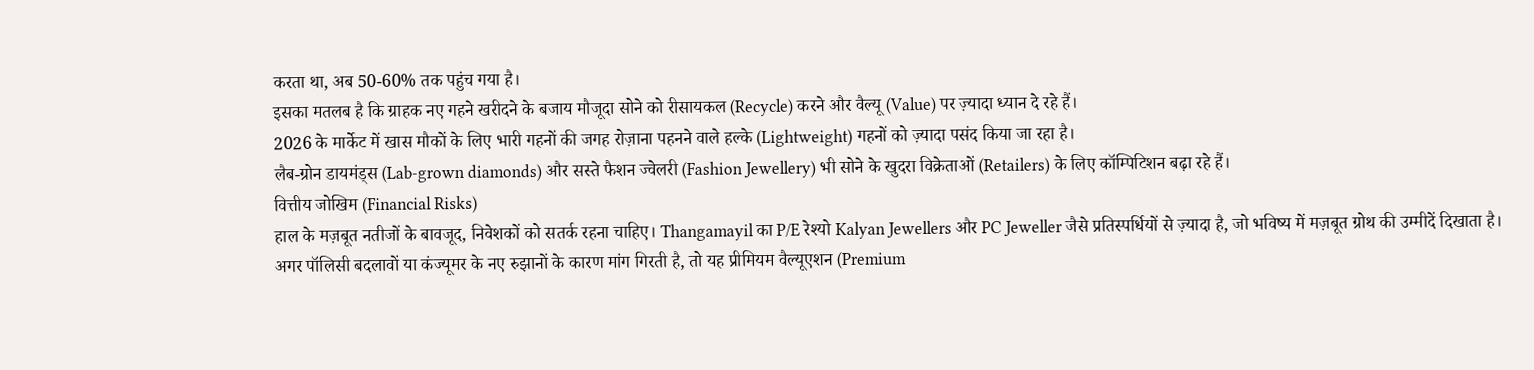करता था, अब 50-60% तक पहुंच गया है।
इसका मतलब है कि ग्राहक नए गहने खरीदने के बजाय मौजूदा सोने को रीसायकल (Recycle) करने और वैल्यू (Value) पर ज़्यादा ध्यान दे रहे हैं।
2026 के मार्केट में खास मौकों के लिए भारी गहनों की जगह रोज़ाना पहनने वाले हल्के (Lightweight) गहनों को ज़्यादा पसंद किया जा रहा है।
लैब-ग्रोन डायमंड्स (Lab-grown diamonds) और सस्ते फैशन ज्वेलरी (Fashion Jewellery) भी सोने के खुदरा विक्रेताओं (Retailers) के लिए कॉम्पिटिशन बढ़ा रहे हैं।
वित्तीय जोखिम (Financial Risks)
हाल के मज़बूत नतीजों के बावजूद, निवेशकों को सतर्क रहना चाहिए। Thangamayil का P/E रेश्यो Kalyan Jewellers और PC Jeweller जैसे प्रतिस्पर्धियों से ज़्यादा है, जो भविष्य में मज़बूत ग्रोथ की उम्मीदें दिखाता है।
अगर पॉलिसी बदलावों या कंज्यूमर के नए रुझानों के कारण मांग गिरती है, तो यह प्रीमियम वैल्यूएशन (Premium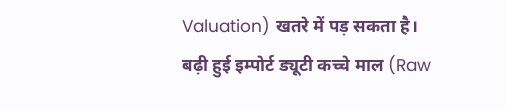Valuation) खतरे में पड़ सकता है।
बढ़ी हुई इम्पोर्ट ड्यूटी कच्चे माल (Raw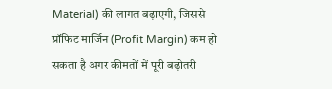Material) की लागत बढ़ाएगी, जिससे प्रॉफिट मार्जिन (Profit Margin) कम हो सकता है अगर कीमतों में पूरी बढ़ोतरी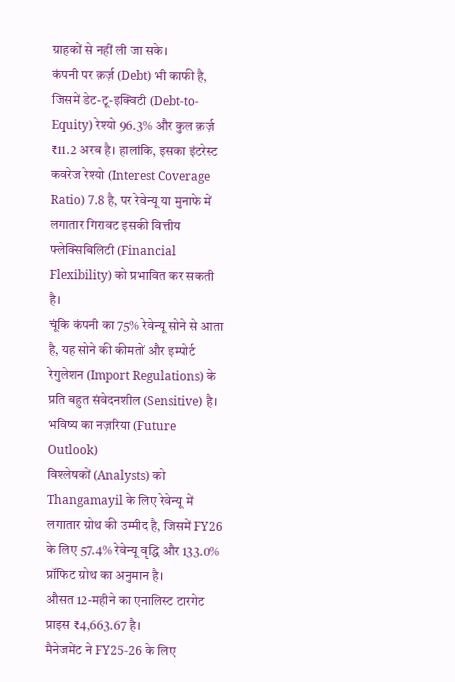ग्राहकों से नहीं ली जा सके।
कंपनी पर क़र्ज़ (Debt) भी काफी है, जिसमें डेट-टू-इक्विटी (Debt-to-Equity) रेश्यो 96.3% और कुल क़र्ज़ ₹11.2 अरब है। हालांकि, इसका इंटरेस्ट कवरेज रेश्यो (Interest Coverage Ratio) 7.8 है, पर रेवेन्यू या मुनाफे में लगातार गिरावट इसकी वित्तीय फ्लेक्सिबिलिटी (Financial Flexibility) को प्रभावित कर सकती है।
चूंकि कंपनी का 75% रेवेन्यू सोने से आता है, यह सोने की कीमतों और इम्पोर्ट रेगुलेशन (Import Regulations) के प्रति बहुत संवेदनशील (Sensitive) है।
भविष्य का नज़रिया (Future Outlook)
विश्लेषकों (Analysts) को Thangamayil के लिए रेवेन्यू में लगातार ग्रोथ की उम्मीद है, जिसमें FY26 के लिए 57.4% रेवेन्यू वृद्धि और 133.0% प्रॉफिट ग्रोथ का अनुमान है।
औसत 12-महीने का एनालिस्ट टारगेट प्राइस ₹4,663.67 है।
मैनेजमेंट ने FY25-26 के लिए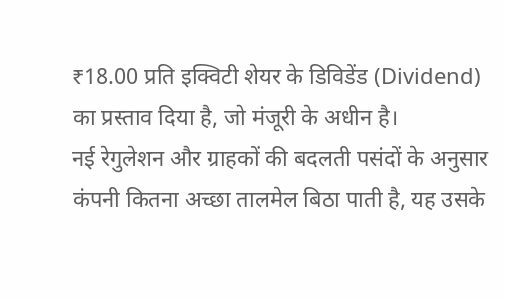₹18.00 प्रति इक्विटी शेयर के डिविडेंड (Dividend) का प्रस्ताव दिया है, जो मंजूरी के अधीन है।
नई रेगुलेशन और ग्राहकों की बदलती पसंदों के अनुसार कंपनी कितना अच्छा तालमेल बिठा पाती है, यह उसके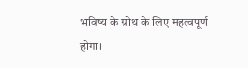भविष्य के ग्रोथ के लिए महत्वपूर्ण होगा।